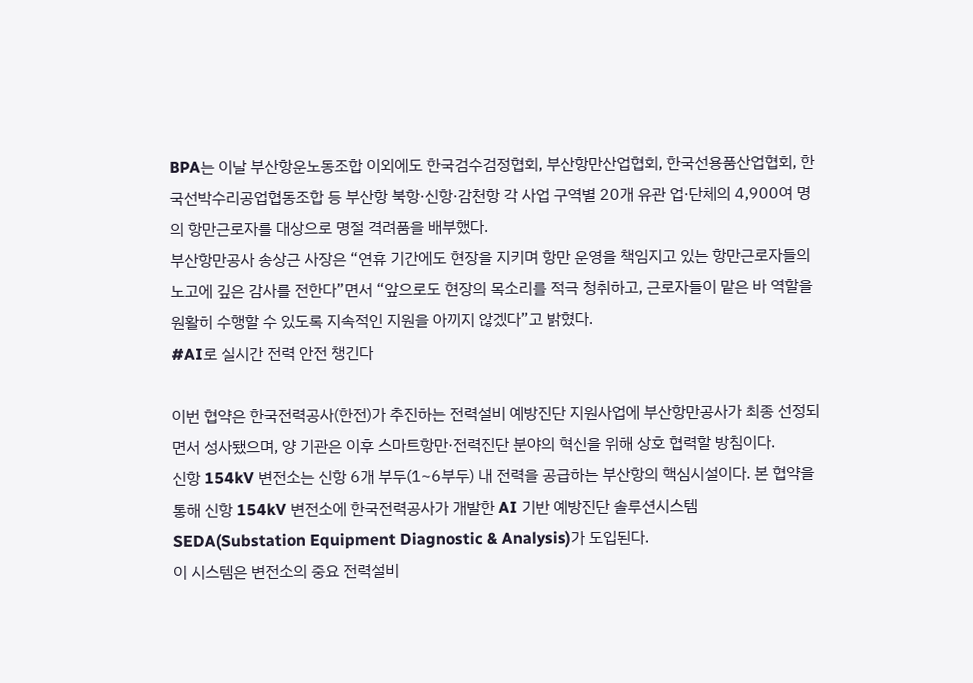BPA는 이날 부산항운노동조합 이외에도 한국검수검정협회, 부산항만산업협회, 한국선용품산업협회, 한국선박수리공업협동조합 등 부산항 북항·신항·감천항 각 사업 구역별 20개 유관 업·단체의 4,900여 명의 항만근로자를 대상으로 명절 격려품을 배부했다.
부산항만공사 송상근 사장은 “연휴 기간에도 현장을 지키며 항만 운영을 책임지고 있는 항만근로자들의 노고에 깊은 감사를 전한다”면서 “앞으로도 현장의 목소리를 적극 청취하고, 근로자들이 맡은 바 역할을 원활히 수행할 수 있도록 지속적인 지원을 아끼지 않겠다”고 밝혔다.
#AI로 실시간 전력 안전 챙긴다

이번 협약은 한국전력공사(한전)가 추진하는 전력설비 예방진단 지원사업에 부산항만공사가 최종 선정되면서 성사됐으며, 양 기관은 이후 스마트항만·전력진단 분야의 혁신을 위해 상호 협력할 방침이다.
신항 154kV 변전소는 신항 6개 부두(1~6부두) 내 전력을 공급하는 부산항의 핵심시설이다. 본 협약을 통해 신항 154kV 변전소에 한국전력공사가 개발한 AI 기반 예방진단 솔루션시스템 SEDA(Substation Equipment Diagnostic & Analysis)가 도입된다.
이 시스템은 변전소의 중요 전력설비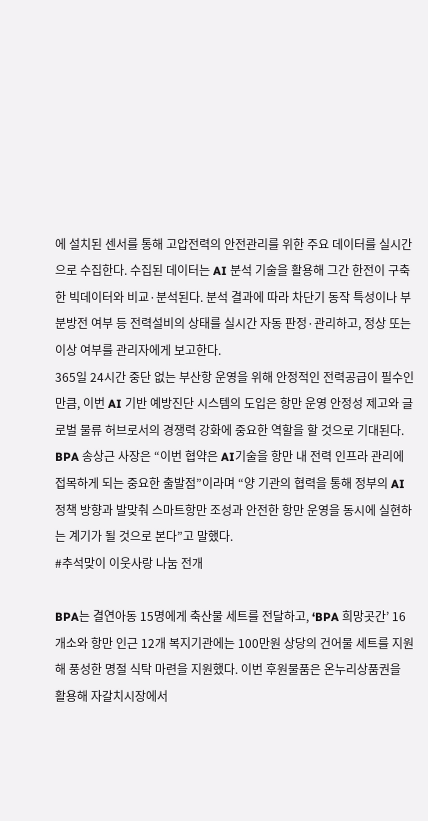에 설치된 센서를 통해 고압전력의 안전관리를 위한 주요 데이터를 실시간으로 수집한다. 수집된 데이터는 AI 분석 기술을 활용해 그간 한전이 구축한 빅데이터와 비교·분석된다. 분석 결과에 따라 차단기 동작 특성이나 부분방전 여부 등 전력설비의 상태를 실시간 자동 판정·관리하고, 정상 또는 이상 여부를 관리자에게 보고한다.
365일 24시간 중단 없는 부산항 운영을 위해 안정적인 전력공급이 필수인 만큼, 이번 AI 기반 예방진단 시스템의 도입은 항만 운영 안정성 제고와 글로벌 물류 허브로서의 경쟁력 강화에 중요한 역할을 할 것으로 기대된다.
BPA 송상근 사장은 “이번 협약은 AI기술을 항만 내 전력 인프라 관리에 접목하게 되는 중요한 출발점”이라며 “양 기관의 협력을 통해 정부의 AI 정책 방향과 발맞춰 스마트항만 조성과 안전한 항만 운영을 동시에 실현하는 계기가 될 것으로 본다”고 말했다.
#추석맞이 이웃사랑 나눔 전개

BPA는 결연아동 15명에게 축산물 세트를 전달하고, ‘BPA 희망곳간’ 16개소와 항만 인근 12개 복지기관에는 100만원 상당의 건어물 세트를 지원해 풍성한 명절 식탁 마련을 지원했다. 이번 후원물품은 온누리상품권을 활용해 자갈치시장에서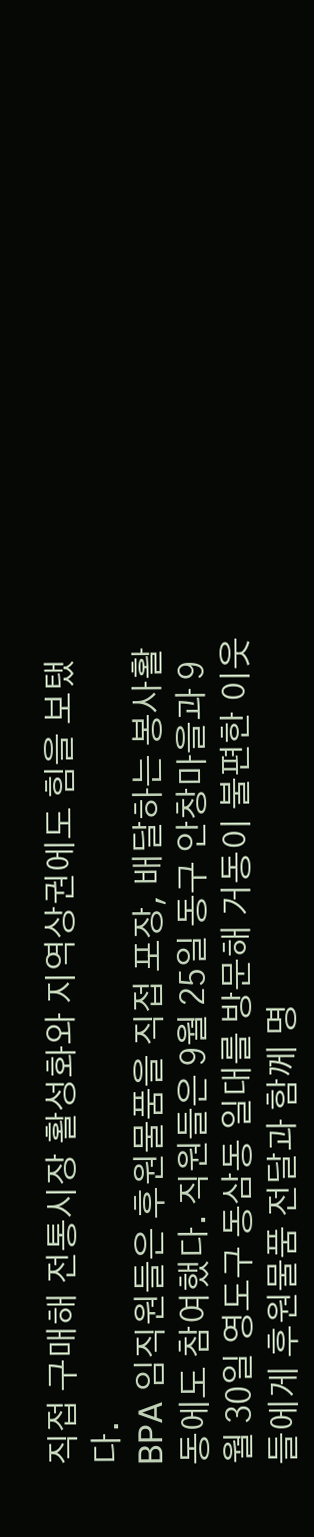직접 구매해 전통시장 활성화와 지역상권에도 힘을 보탰다.
BPA 임직원들은 후원물품을 직접 포장, 배달하는 봉사활동에도 참여했다. 직원들은 9월 25일 동구 안창마을과 9월 30일 영도구 동삼동 일대를 방문해 거동이 불편한 이웃들에게 후원물품 전달과 함께 명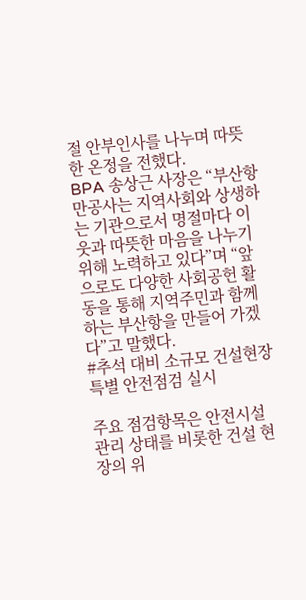절 안부인사를 나누며 따뜻한 온정을 전했다.
BPA 송상근 사장은 “부산항만공사는 지역사회와 상생하는 기관으로서 명절마다 이웃과 따뜻한 마음을 나누기 위해 노력하고 있다”며 “앞으로도 다양한 사회공헌 활동을 통해 지역주민과 함께하는 부산항을 만들어 가겠다”고 말했다.
#추석 대비 소규모 건설현장 특별 안전점검 실시

주요 점검항목은 안전시설 관리 상태를 비롯한 건설 현장의 위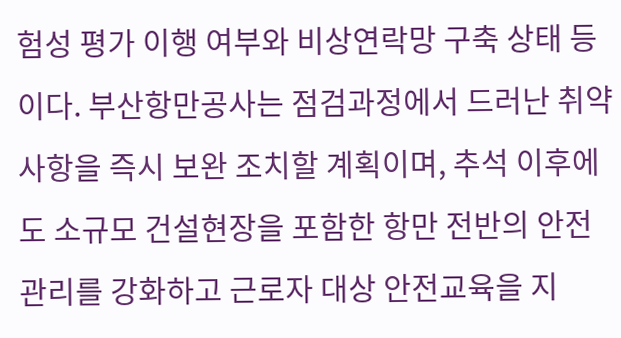험성 평가 이행 여부와 비상연락망 구축 상태 등이다. 부산항만공사는 점검과정에서 드러난 취약사항을 즉시 보완 조치할 계획이며, 추석 이후에도 소규모 건설현장을 포함한 항만 전반의 안전관리를 강화하고 근로자 대상 안전교육을 지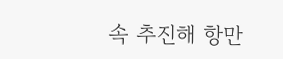속 추진해 항만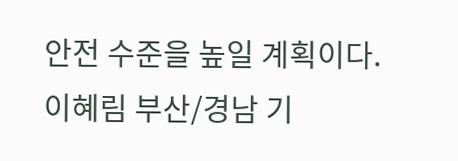안전 수준을 높일 계획이다.
이혜림 부산/경남 기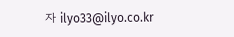자 ilyo33@ilyo.co.kr